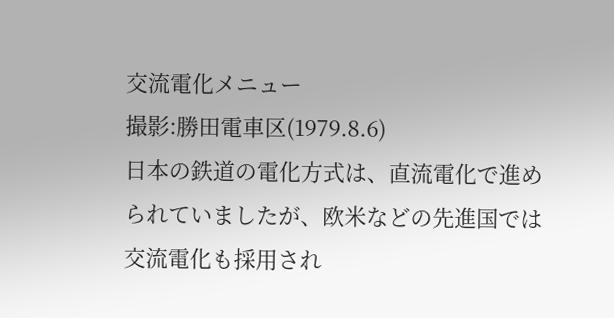交流電化メニュー
撮影:勝田電車区(1979.8.6)
日本の鉄道の電化方式は、直流電化で進められていましたが、欧米などの先進国では交流電化も採用され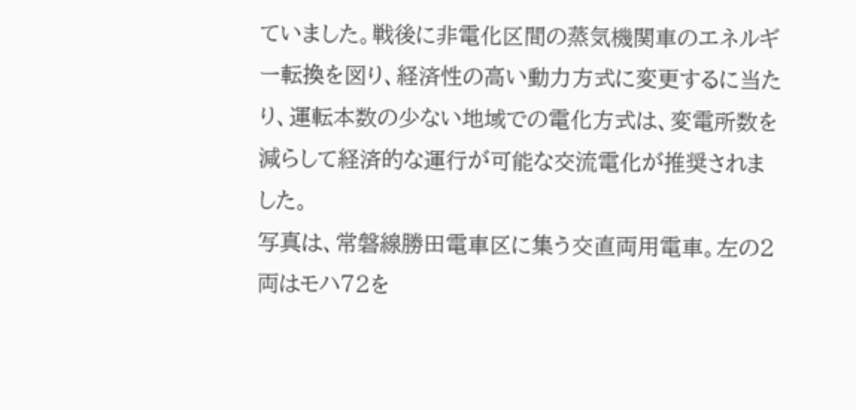ていました。戦後に非電化区間の蒸気機関車のエネルギー転換を図り、経済性の高い動力方式に変更するに当たり、運転本数の少ない地域での電化方式は、変電所数を減らして経済的な運行が可能な交流電化が推奨されました。
写真は、常磐線勝田電車区に集う交直両用電車。左の2両はモハ72を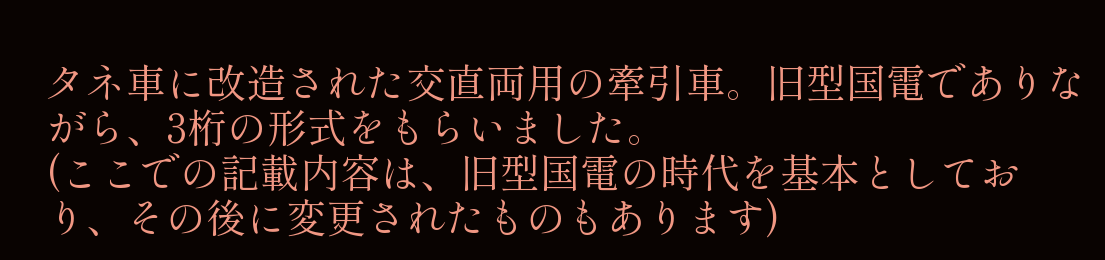タネ車に改造された交直両用の牽引車。旧型国電でありながら、3桁の形式をもらいました。
(ここでの記載内容は、旧型国電の時代を基本としており、その後に変更されたものもあります)